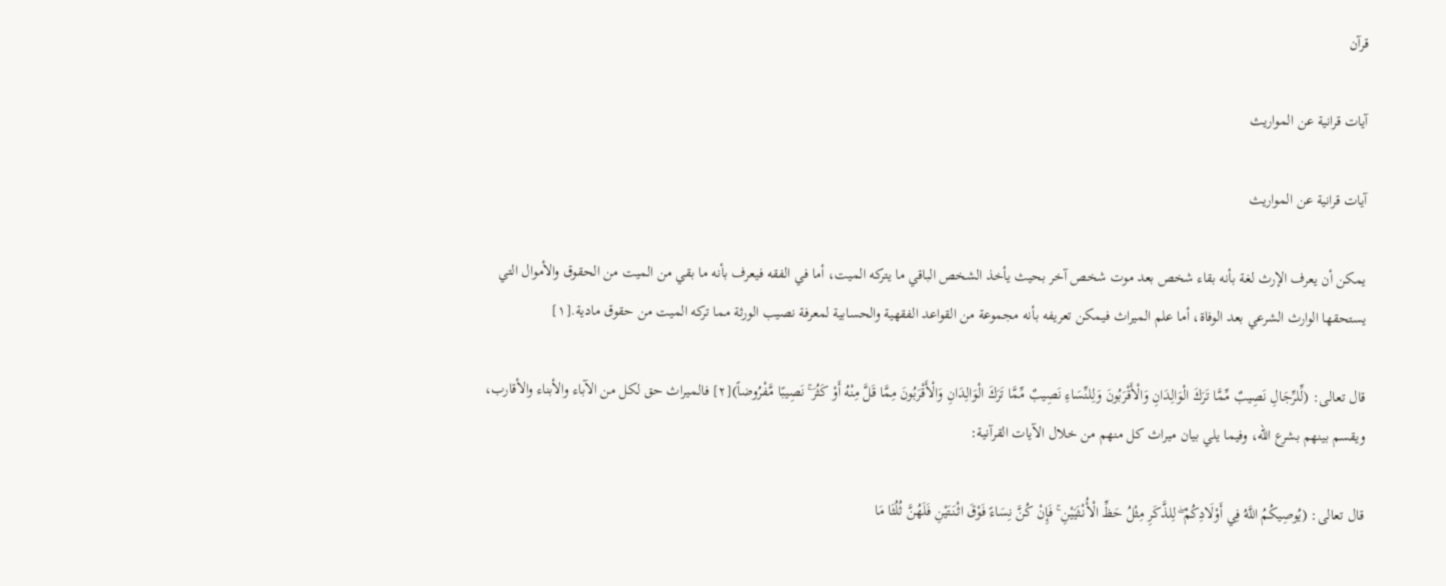قرآن

آيات قرانية عن المواريث

آيات قرانية عن المواريث

يمكن أن يعرف الإرث لغة بأنه بقاء شخص بعد موت شخص آخر بحيث يأخذ الشخص الباقي ما يتركه الميت، أما في الفقه فيعرف بأنه ما بقي من الميت من الحقوق والأموال التي يستحقها الوارث الشرعي بعد الوفاة، أما علم الميراث فيمكن تعريفه بأنه مجموعة من القواعد الفقهية والحسابية لمعرفة نصيب الورثة مما تركه الميت من حقوق مادية.[١]

قال تعالى: (لِّلرِّجَالِ نَصِيبٌ مِّمَّا تَرَكَ الْوَالِدَانِ وَالْأَقْرَبُونَ وَلِلنِّسَاءِ نَصِيبٌ مِّمَّا تَرَكَ الْوَالِدَانِ وَالْأَقْرَبُونَ مِمَّا قَلَّ مِنْهُ أَوْ كَثُرَ ۚ نَصِيبًا مَّفْرُوضاً)[٢] فالميراث حق لكل من الآباء والأبناء والأقارب، ويقسم بينهم بشرع الله، وفيما يلي بيان ميراث كل منهم من خلال الآيات القرآنية:

قال تعالى: (يُوصِيكُمُ اللَّهُ فِي أَوْلَادِكُمْ ۖ لِلذَّكَرِ مِثْلُ حَظِّ الْأُنْثَيَيْنِ ۚ فَإِنْ كُنَّ نِسَاءً فَوْقَ اثْنَتَيْنِ فَلَهُنَّ ثُلُثَا مَا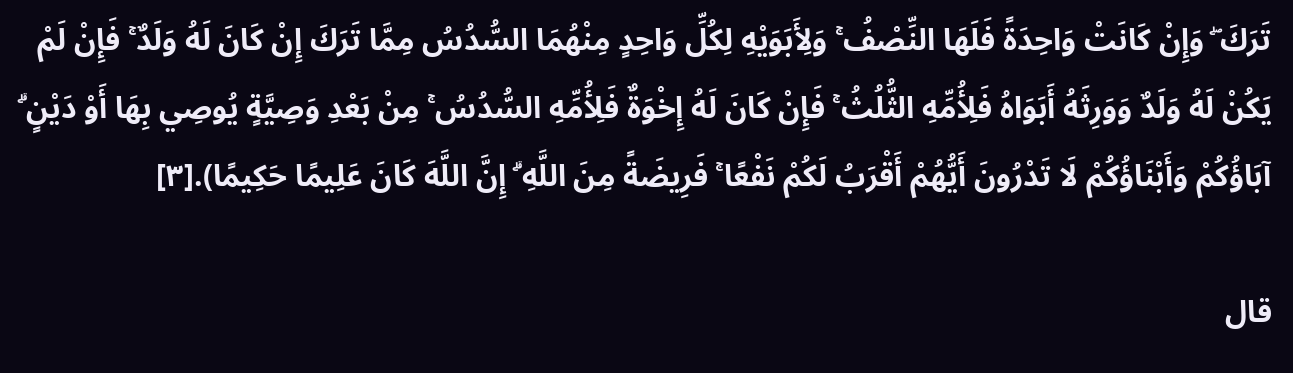تَرَكَ ۖ وَإِنْ كَانَتْ وَاحِدَةً فَلَهَا النِّصْفُ ۚ وَلِأَبَوَيْهِ لِكُلِّ وَاحِدٍ مِنْهُمَا السُّدُسُ مِمَّا تَرَكَ إِنْ كَانَ لَهُ وَلَدٌ ۚ فَإِنْ لَمْ يَكُنْ لَهُ وَلَدٌ وَوَرِثَهُ أَبَوَاهُ فَلِأُمِّهِ الثُّلُثُ ۚ فَإِنْ كَانَ لَهُ إِخْوَةٌ فَلِأُمِّهِ السُّدُسُ ۚ مِنْ بَعْدِ وَصِيَّةٍ يُوصِي بِهَا أَوْ دَيْنٍ ۗ آبَاؤُكُمْ وَأَبْنَاؤُكُمْ لَا تَدْرُونَ أَيُّهُمْ أَقْرَبُ لَكُمْ نَفْعًا ۚ فَرِيضَةً مِنَ اللَّهِ ۗ إِنَّ اللَّهَ كَانَ عَلِيمًا حَكِيمًا).[٣]

قال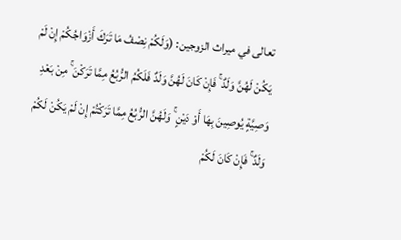تعالى في ميراث الزوجين: (وَلَكُمْ نِصْفُ مَا تَرَكَ أَزْوَاجُكُمْ إِنْ لَمْ يَكُنْ لَهُنَّ وَلَدٌ ۚ فَإِنْ كَانَ لَهُنَّ وَلَدٌ فَلَكُمُ الرُّبُعُ مِمَّا تَرَكْنَ ۚ مِنْ بَعْدِ وَصِيَّةٍ يُوصِينَ بِهَا أَوْ دَيْنٍ ۚ وَلَهُنَّ الرُّبُعُ مِمَّا تَرَكْتُمْ إِنْ لَمْ يَكُنْ لَكُمْ وَلَدٌ ۚ فَإِنْ كَانَ لَكُمْ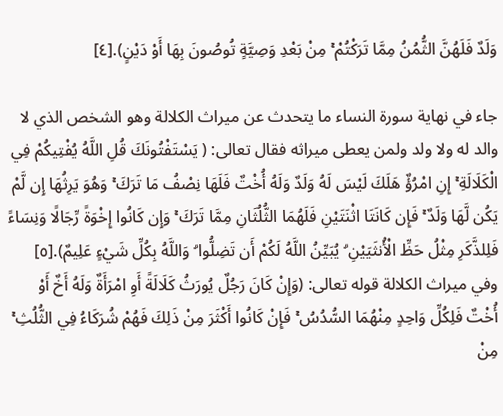وَلَدٌ فَلَهُنَّ الثُّمُنُ مِمَّا تَرَكْتُمْ ۚ مِنْ بَعْدِ وَصِيَّةٍ تُوصُونَ بِهَا أَوْ دَيْنٍ).[٤]

جاء في نهاية سورة النساء ما يتحدث عن ميراث الكلالة وهو الشخص الذي لا والد له ولا ولد ولمن يعطى ميراثه فقال تعالى: ( يَسْتَفْتُونَكَ قُلِ اللَّهُ يُفْتِيكُمْ فِي الْكَلَالَةِ ۚ إِنِ امْرُؤٌ هَلَكَ لَيْسَ لَهُ وَلَدٌ وَلَهُ أُخْتٌ فَلَهَا نِصْفُ مَا تَرَكَ ۚ وَهُوَ يَرِثُهَا إِن لَّمْ يَكُن لَّهَا وَلَدٌ ۚ فَإِن كَانَتَا اثْنَتَيْنِ فَلَهُمَا الثُّلُثَانِ مِمَّا تَرَكَ ۚ وَإِن كَانُوا إِخْوَةً رِّجَالًا وَنِسَاءً فَلِلذَّكَرِ مِثْلُ حَظِّ الْأُنثَيَيْنِ ۗ يُبَيِّنُ اللَّهُ لَكُمْ أَن تَضِلُّوا ۗ وَاللَّهُ بِكُلِّ شَيْءٍ عَلِيمٌ).[٥] وفي ميراث الكلالة قوله تعالى: (وَإِنْ كَانَ رَجُلٌ يُورَثُ كَلَالَةً أَوِ امْرَأَةٌ وَلَهُ أَخٌ أَوْ أُخْتٌ فَلِكُلِّ وَاحِدٍ مِنْهُمَا السُّدُسُ ۚ فَإِنْ كَانُوا أَكْثَرَ مِنْ ذَلِكَ فَهُمْ شُرَكَاءُ فِي الثُّلُثِ ۚ مِنْ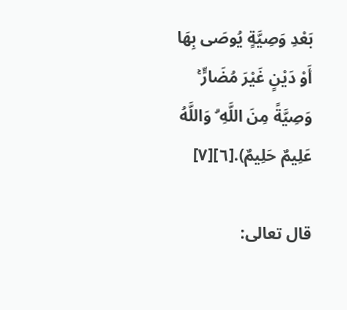بَعْدِ وَصِيَّةٍ يُوصَى بِهَا أَوْ دَيْنٍ غَيْرَ مُضَارٍّ ۚ وَصِيَّةً مِنَ اللَّهِ ۗ وَاللَّهُ عَلِيمٌ حَلِيمٌ).[٦][٧]

قال تعالى: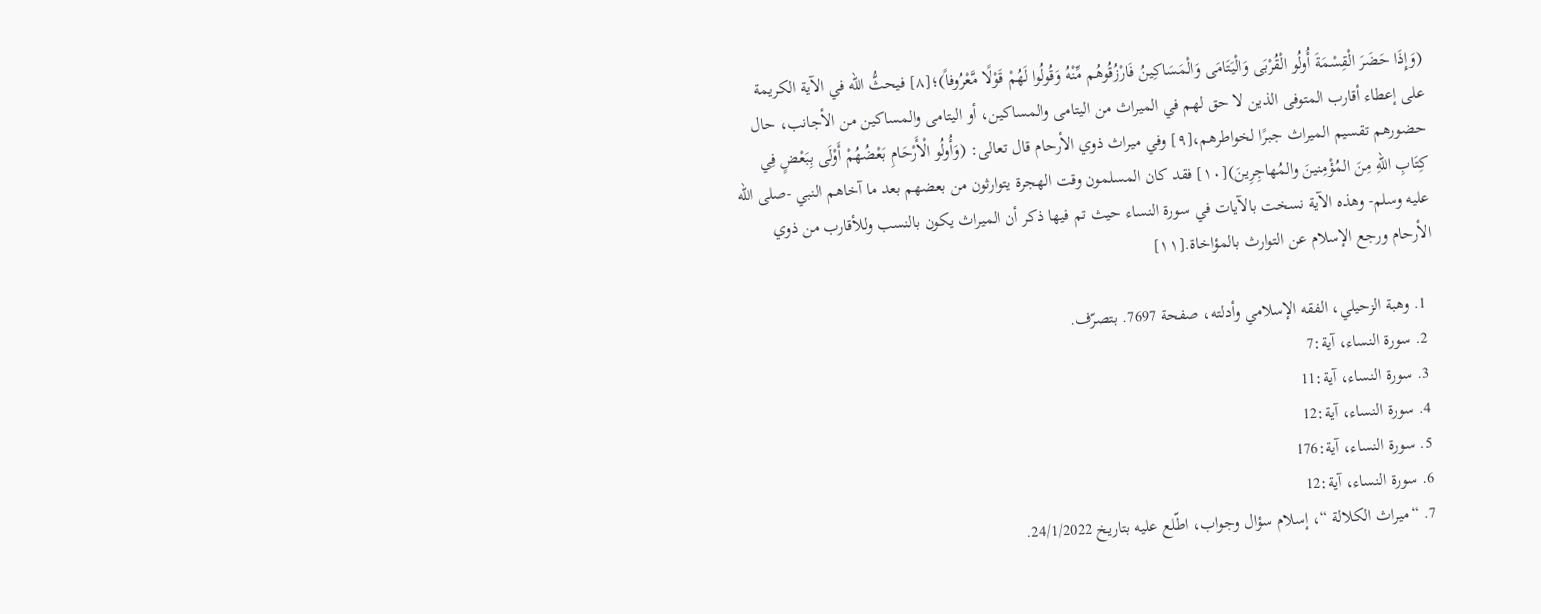(وَإِذَا حَضَرَ الْقِسْمَةَ أُولُو الْقُرْبَى وَالْيَتَامَى وَالْمَسَاكِينُ فَارْزُقُوهُم مِّنْهُ وَقُولُوا لَهُمْ قَوْلًا مَّعْرُوفاً)؛[٨] فيحثُّ الله في الآية الكريمة على إعطاء أقارب المتوفى الذين لا حق لهم في الميراث من اليتامى والمساكين، أو اليتامى والمساكين من الأجانب، حال حضورهم تقسيم الميراث جبرًا لخواطرهم،[٩] وفي ميراث ذوي الأرحام قال تعالى: (وَأُولُو الْأَرْحَامِ بَعْضُهُمْ أَوْلَى بِبَعْضٍ فِي كِتَابِ اللهِ مِنَ المُؤْمِنينَ والمُهاجِرِينَ)[١٠] فقد كان المسلمون وقت الهجرة يتوارثون من بعضهم بعد ما آخاهم النبي -صلى الله عليه وسلم- وهذه الآية نسخت بالآيات في سورة النساء حيث تم فيها ذكر أن الميراث يكون بالنسب وللأقارب من ذوي الأرحام ورجع الإسلام عن التوارث بالمؤاخاة.[١١]

  1. وهبة الزحيلي، الفقه الإسلامي وأدلته، صفحة 7697. بتصرّف.
  2. سورة النساء، آية:7
  3. سورة النساء، آية:11
  4. سورة النساء، آية:12
  5. سورة النساء، آية:176
  6. سورة النساء، آية:12
  7. “ميراث الكلالة “، إسلام سؤال وجواب، اطّلع عليه بتاريخ 24/1/2022.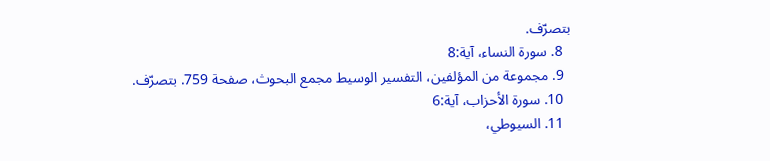بتصرّف.
  8. سورة النساء، آية:8
  9. مجموعة من المؤلفين، التفسير الوسيط مجمع البحوث، صفحة 759. بتصرّف.
  10. سورة الأحزاب، آية:6
  11. السيوطي،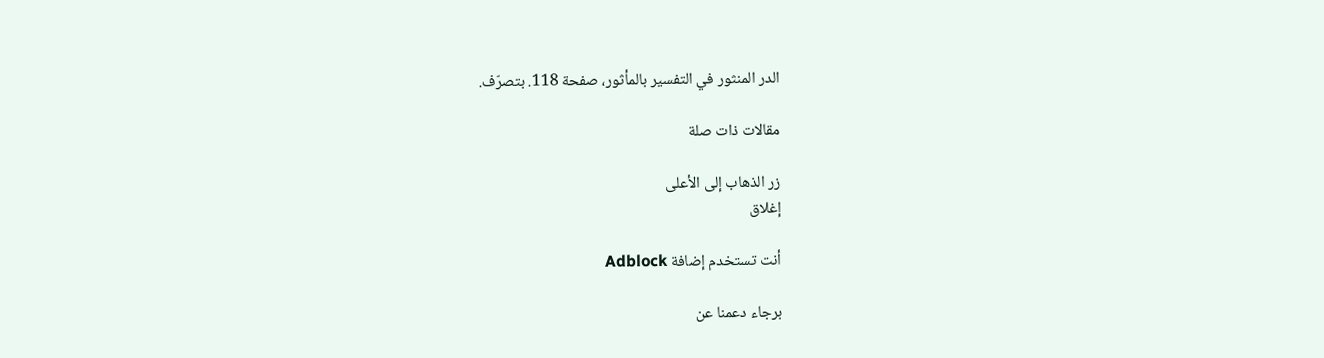الدر المنثور في التفسير بالمأثور، صفحة 118. بتصرّف.

مقالات ذات صلة

زر الذهاب إلى الأعلى
إغلاق

أنت تستخدم إضافة Adblock

برجاء دعمنا عن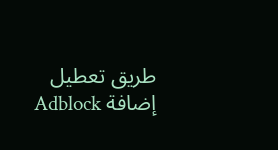طريق تعطيل إضافة Adblock